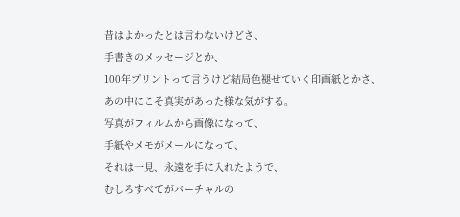昔はよかったとは言わないけどさ、
手書きのメッセージとか、
100年プリントって言うけど結局色褪せていく印画紙とかさ、
あの中にこそ真実があった様な気がする。
写真がフィルムから画像になって、
手紙やメモがメールになって、
それは一見、永遠を手に入れたようで、
むしろすべてがバーチャルの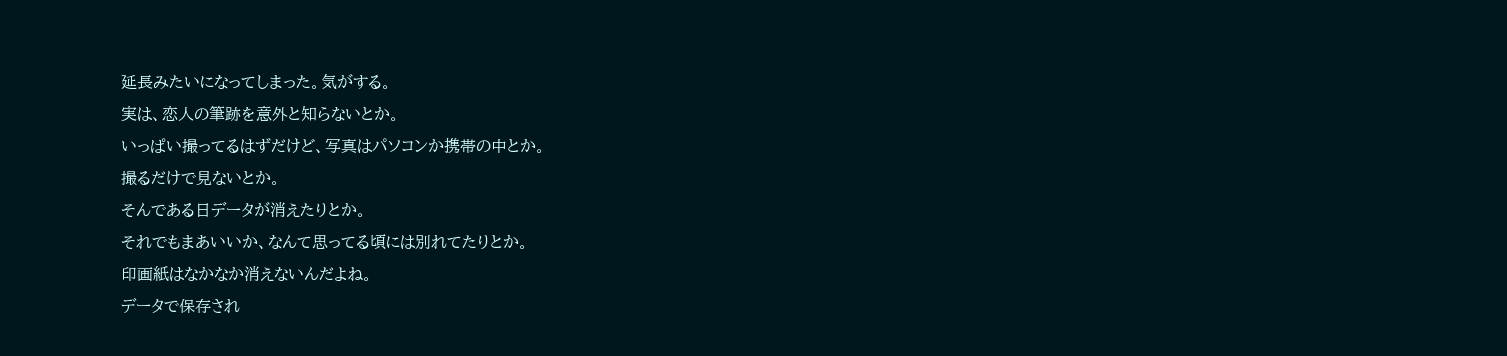延長みたいになってしまった。気がする。
実は、恋人の筆跡を意外と知らないとか。
いっぱい撮ってるはずだけど、写真はパソコンか携帯の中とか。
撮るだけで見ないとか。
そんである日データが消えたりとか。
それでもまあいいか、なんて思ってる頃には別れてたりとか。
印画紙はなかなか消えないんだよね。
データで保存され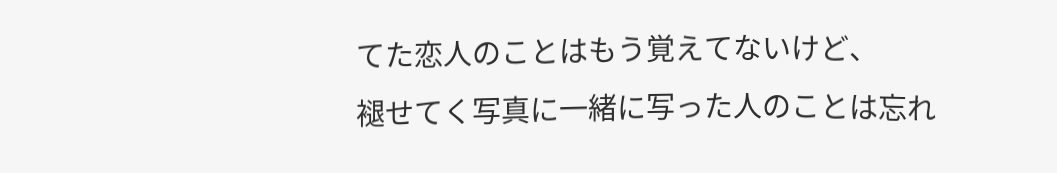てた恋人のことはもう覚えてないけど、
褪せてく写真に一緒に写った人のことは忘れ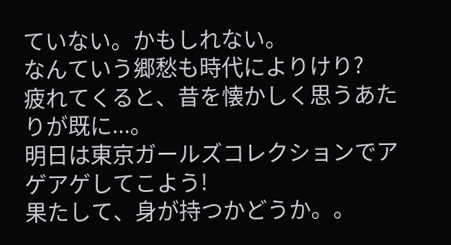ていない。かもしれない。
なんていう郷愁も時代によりけり?
疲れてくると、昔を懐かしく思うあたりが既に...。
明日は東京ガールズコレクションでアゲアゲしてこよう!
果たして、身が持つかどうか。。